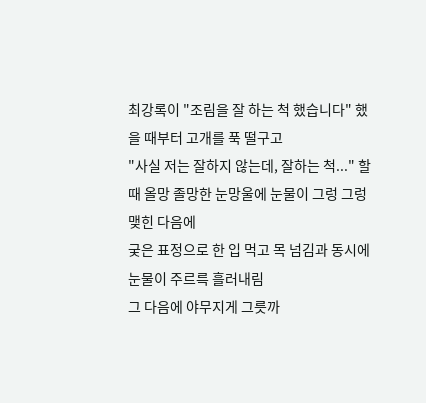최강록이 "조림을 잘 하는 척 했습니다" 했을 때부터 고개를 푹 떨구고
"사실 저는 잘하지 않는데, 잘하는 척..." 할 때 올망 졸망한 눈망울에 눈물이 그렁 그렁 맺힌 다음에
궂은 표정으로 한 입 먹고 목 넘김과 동시에 눈물이 주르륵 흘러내림
그 다음에 야무지게 그릇까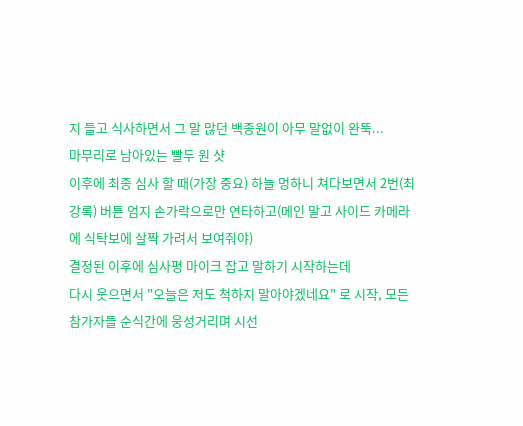지 들고 식사하면서 그 말 많던 백종원이 아무 말없이 완뚝...
마무리로 남아있는 빨두 원 샷
이후에 최종 심사 할 때(가장 중요) 하늘 멍하니 쳐다보면서 2번(최강록) 버튼 엄지 손가락으로만 연타하고(메인 말고 사이드 카메라에 식탁보에 살짝 가려서 보여줘야)
결정된 이후에 심사평 마이크 잡고 말하기 시작하는데
다시 웃으면서 "오늘은 저도 척하지 말아야겠네요" 로 시작, 모든 참가자들 순식간에 웅성거리며 시선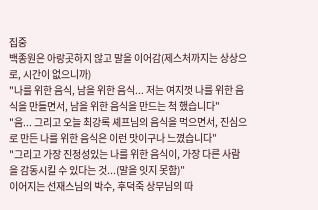집중
백종원은 아랑곳하지 않고 말을 이어감(제스처까지는 상상으로, 시간이 없으니까)
"나를 위한 음식, 남을 위한 음식... 저는 여지껏 나를 위한 음식을 만들면서, 남을 위한 음식을 만드는 척 했습니다"
"음... 그리고 오늘 최강록 셰프님의 음식을 먹으면서, 진심으로 만든 나를 위한 음식은 이런 맛이구나 느꼈습니다"
"그리고 가장 진정성있는 나를 위한 음식이, 가장 다른 사람을 감동시킬 수 있다는 것...(말을 잇지 못함)"
이어지는 선재스님의 박수, 후덕죽 상무님의 따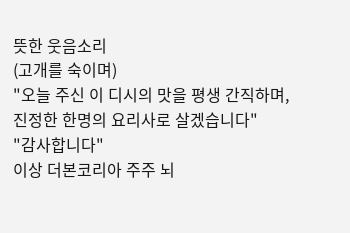뜻한 웃음소리
(고개를 숙이며)
"오늘 주신 이 디시의 맛을 평생 간직하며, 진정한 한명의 요리사로 살겠습니다"
"감사합니다"
이상 더본코리아 주주 뇌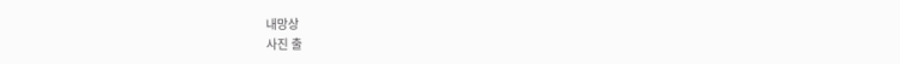내망상
사진 출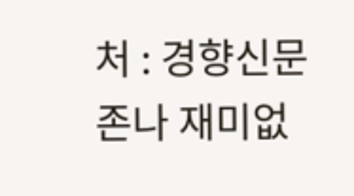처 : 경향신문
존나 재미없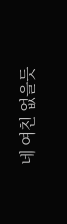네 여친 없을듯